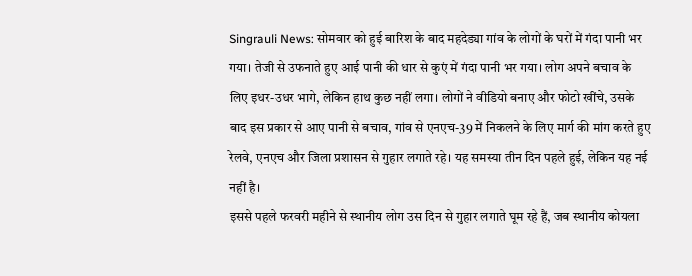Singrauli News: सोमवार को हुई बारिश के बाद महदेड्या गांव के लोगों के घरों में गंदा पानी भर गया। तेजी से उफनाते हुए आई पानी की धार से कुएं में गंदा पानी भर गया। लोग अपने बचाव के लिए इधर-उधर भागे, लेकिन हाथ कुछ नहीं लगा। लोगों ने वीडियो बनाए और फोटो खींचे, उसके बाद इस प्रकार से आए पानी से बचाव, गांव से एनएच-39 में निकलने के लिए मार्ग की मांग करते हुए रेलवे, एनएच और जिला प्रशासन से गुहार लगाते रहे। यह समस्या तीन दिन पहले हुई, लेकिन यह नई नहीं है।
इससे पहले फरवरी महीने से स्थानीय लोग उस दिन से गुहार लगाते घूम रहे हैं, जब स्थानीय कोयला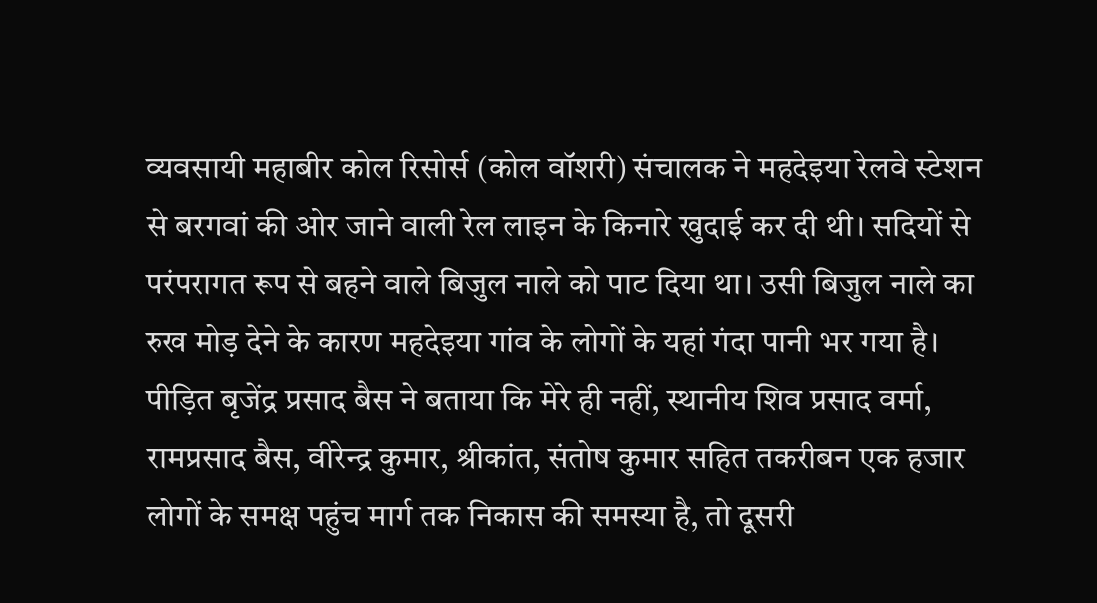व्यवसायी महाबीर कोल रिसोर्स (कोल वॉशरी) संचालक ने महदेइया रेलवे स्टेशन से बरगवां की ओर जाने वाली रेल लाइन के किनारे खुदाई कर दी थी। सदियों से परंपरागत रूप से बहने वाले बिजुल नाले को पाट दिया था। उसी बिजुल नाले का रुख मोड़ देने के कारण महदेइया गांव के लोगों के यहां गंदा पानी भर गया है।
पीड़ित बृजेंद्र प्रसाद बैस ने बताया कि मेरे ही नहीं, स्थानीय शिव प्रसाद वर्मा, रामप्रसाद बैस, वीरेन्द्र कुमार, श्रीकांत, संतोष कुमार सहित तकरीबन एक हजार लोगों के समक्ष पहुंच मार्ग तक निकास की समस्या है, तो दूसरी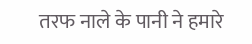तरफ नाले के पानी ने हमारे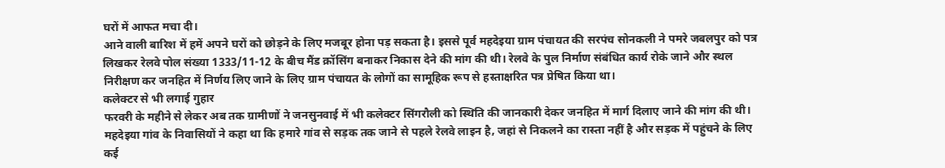घरों में आफत मचा दी।
आने वाली बारिश में हमें अपने घरों को छोड़ने के लिए मजबूर होना पड़ सकता है। इससे पूर्व महदेइया ग्राम पंचायत की सरपंच सोनकली ने पमरे जबलपुर को पत्र लिखकर रेलवे पोल संख्या 1333/11-12 के बीच मैंड क्रॉसिंग बनाकर निकास देने की मांग की थी। रेलवे के पुल निर्माण संबंधित कार्य रोके जाने और स्थल निरीक्षण कर जनहित में निर्णय लिए जाने के लिए ग्राम पंचायत के लोगों का सामूहिक रूप से हस्ताक्षरित पत्र प्रेषित किया था।
कलेक्टर से भी लगाई गुहार
फरवरी के महीने से लेकर अब तक ग्रामीणों ने जनसुनवाई में भी कलेक्टर सिंगरौली को स्थिति की जानकारी देकर जनहित में मार्ग दिलाए जाने की मांग की थी। महदेइया गांव के निवासियों ने कहा था कि हमारे गांव से सड़क तक जाने से पहले रेलवे लाइन है, जहां से निकलने का रास्ता नहीं है और सड़क में पहुंचने के लिए कई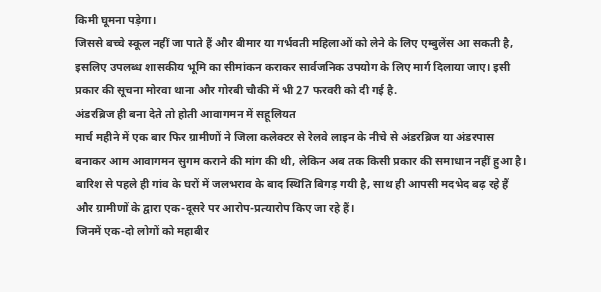किमी घूमना पड़ेगा।
जिससे बच्चे स्कूल नहीं जा पाते हैं और बीमार या गर्भवती महिलाओं को लेने के लिए एम्बुलेंस आ सकती है, इसलिए उपलब्ध शासकीय भूमि का सीमांकन कराकर सार्वजनिक उपयोग के लिए मार्ग दिलाया जाए। इसी प्रकार की सूचना मोरवा थाना और गोरबी चौकी में भी 27 फरवरी को दी गई है.
अंडरब्रिज ही बना देते तो होती आवागमन में सहूलियत
मार्च महीने में एक बार फिर ग्रामीणों ने जिला कलेक्टर से रेलवे लाइन के नीचे से अंडरब्रिज या अंडरपास बनाकर आम आवागमन सुगम कराने की मांग की थी, लेकिन अब तक किसी प्रकार की समाधान नहीं हुआ है। बारिश से पहले ही गांव के घरों में जलभराव के बाद स्थिति बिगड़ गयी है, साथ ही आपसी मदभेद बढ़ रहे हैं और ग्रामीणों के द्वारा एक-दूसरे पर आरोप-प्रत्यारोप किए जा रहे हैं।
जिनमें एक-दो लोगों को महाबीर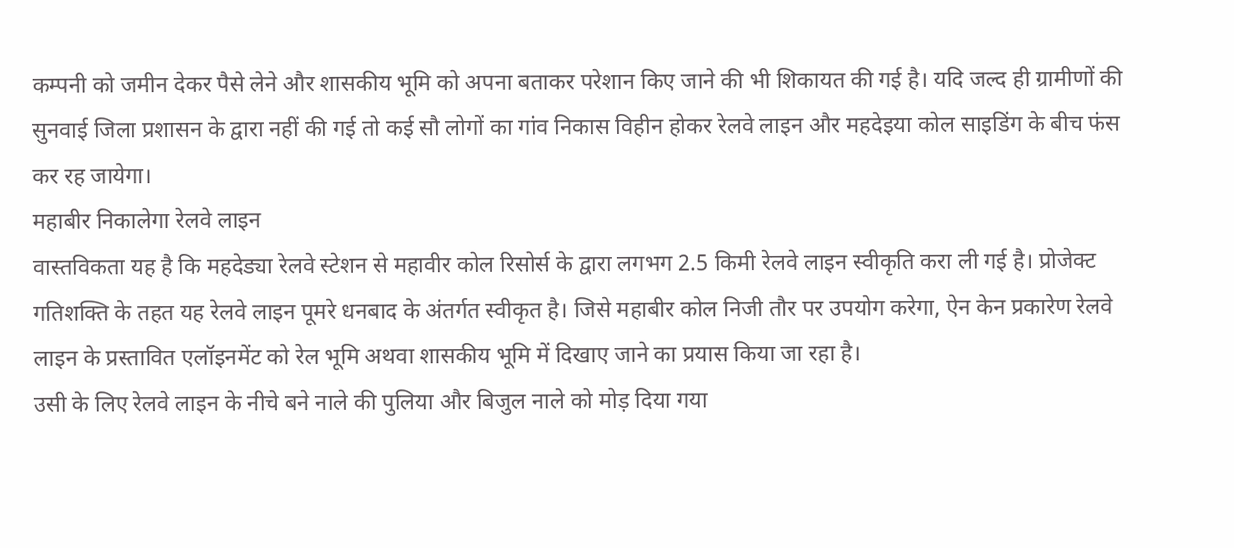कम्पनी को जमीन देकर पैसे लेने और शासकीय भूमि को अपना बताकर परेशान किए जाने की भी शिकायत की गई है। यदि जल्द ही ग्रामीणों की सुनवाई जिला प्रशासन के द्वारा नहीं की गई तो कई सौ लोगों का गांव निकास विहीन होकर रेलवे लाइन और महदेइया कोल साइडिंग के बीच फंस कर रह जायेगा।
महाबीर निकालेगा रेलवे लाइन
वास्तविकता यह है कि महदेड्या रेलवे स्टेशन से महावीर कोल रिसोर्स के द्वारा लगभग 2.5 किमी रेलवे लाइन स्वीकृति करा ली गई है। प्रोजेक्ट गतिशक्ति के तहत यह रेलवे लाइन पूमरे धनबाद के अंतर्गत स्वीकृत है। जिसे महाबीर कोल निजी तौर पर उपयोग करेगा, ऐन केन प्रकारेण रेलवे लाइन के प्रस्तावित एलॉइनमेंट को रेल भूमि अथवा शासकीय भूमि में दिखाए जाने का प्रयास किया जा रहा है।
उसी के लिए रेलवे लाइन के नीचे बने नाले की पुलिया और बिजुल नाले को मोड़ दिया गया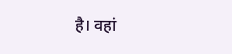है। वहां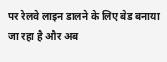पर रेलवे लाइन डालने के लिए बेड बनाया जा रहा है और अब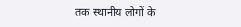तक स्थानीय लोगों के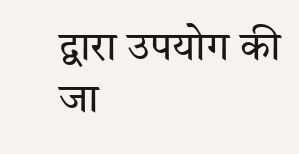द्वारा उपयोग की जा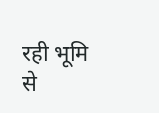रही भूमि से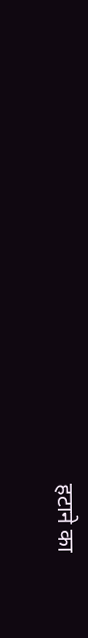हटाने का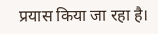प्रयास किया जा रहा है।